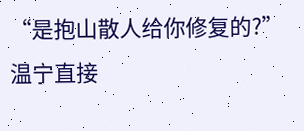“是抱山散人给你修复的?”温宁直接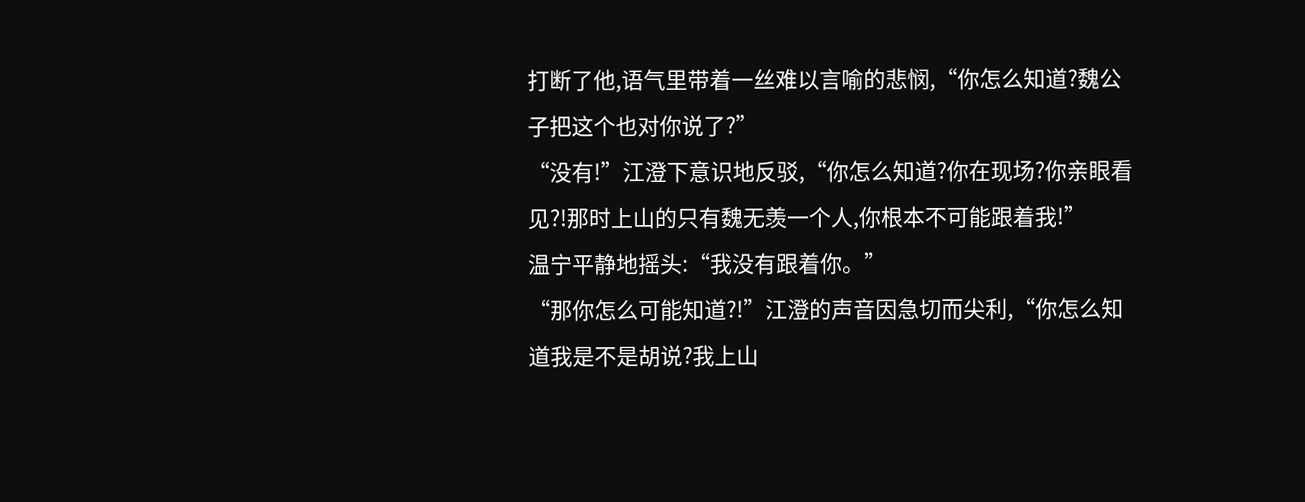打断了他,语气里带着一丝难以言喻的悲悯,“你怎么知道?魏公子把这个也对你说了?”
“没有!”江澄下意识地反驳,“你怎么知道?你在现场?你亲眼看见?!那时上山的只有魏无羡一个人,你根本不可能跟着我!”
温宁平静地摇头:“我没有跟着你。”
“那你怎么可能知道?!”江澄的声音因急切而尖利,“你怎么知道我是不是胡说?我上山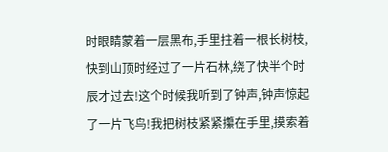时眼睛蒙着一层黑布,手里拄着一根长树枝,快到山顶时经过了一片石林,绕了快半个时辰才过去!这个时候我听到了钟声,钟声惊起了一片飞鸟!我把树枝紧紧攥在手里,摸索着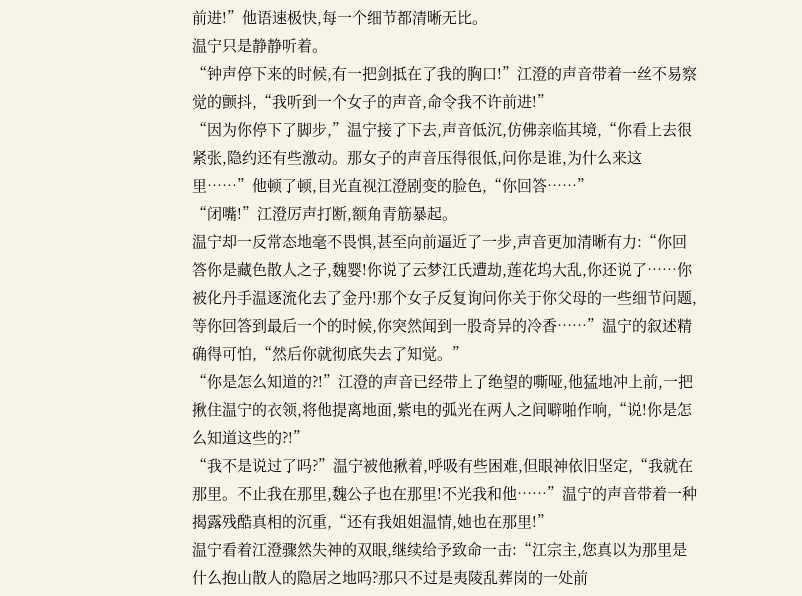前进!”他语速极快,每一个细节都清晰无比。
温宁只是静静听着。
“钟声停下来的时候,有一把剑抵在了我的胸口!”江澄的声音带着一丝不易察觉的颤抖,“我听到一个女子的声音,命令我不许前进!”
“因为你停下了脚步,”温宁接了下去,声音低沉,仿佛亲临其境,“你看上去很紧张,隐约还有些激动。那女子的声音压得很低,问你是谁,为什么来这里……”他顿了顿,目光直视江澄剧变的脸色,“你回答……”
“闭嘴!”江澄厉声打断,额角青筋暴起。
温宁却一反常态地毫不畏惧,甚至向前逼近了一步,声音更加清晰有力:“你回答你是藏色散人之子,魏婴!你说了云梦江氏遭劫,莲花坞大乱,你还说了……你被化丹手温逐流化去了金丹!那个女子反复询问你关于你父母的一些细节问题,等你回答到最后一个的时候,你突然闻到一股奇异的冷香……”温宁的叙述精确得可怕,“然后你就彻底失去了知觉。”
“你是怎么知道的?!”江澄的声音已经带上了绝望的嘶哑,他猛地冲上前,一把揪住温宁的衣领,将他提离地面,紫电的弧光在两人之间噼啪作响,“说!你是怎么知道这些的?!”
“我不是说过了吗?”温宁被他揪着,呼吸有些困难,但眼神依旧坚定,“我就在那里。不止我在那里,魏公子也在那里!不光我和他……”温宁的声音带着一种揭露残酷真相的沉重,“还有我姐姐温情,她也在那里!”
温宁看着江澄骤然失神的双眼,继续给予致命一击:“江宗主,您真以为那里是什么抱山散人的隐居之地吗?那只不过是夷陵乱葬岗的一处前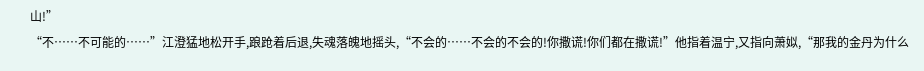山!”
“不……不可能的……”江澄猛地松开手,踉跄着后退,失魂落魄地摇头,“不会的……不会的不会的!你撒谎!你们都在撒谎!”他指着温宁,又指向萧姒,“那我的金丹为什么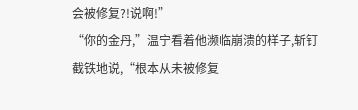会被修复?!说啊!”
“你的金丹,”温宁看着他濒临崩溃的样子,斩钉截铁地说,“根本从未被修复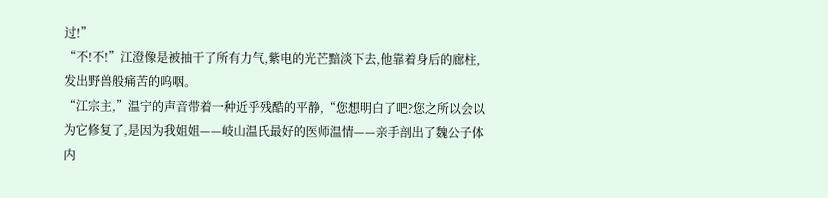过!”
“不!不!”江澄像是被抽干了所有力气,紫电的光芒黯淡下去,他靠着身后的廊柱,发出野兽般痛苦的呜咽。
“江宗主,”温宁的声音带着一种近乎残酷的平静,“您想明白了吧?您之所以会以为它修复了,是因为我姐姐——岐山温氏最好的医师温情——亲手剖出了魏公子体内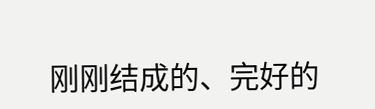刚刚结成的、完好的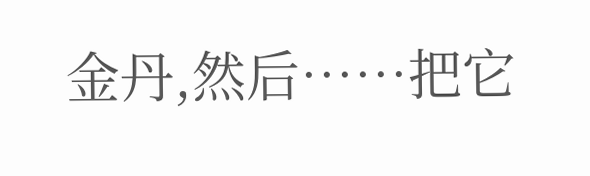金丹,然后……把它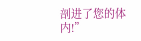剖进了您的体内!”